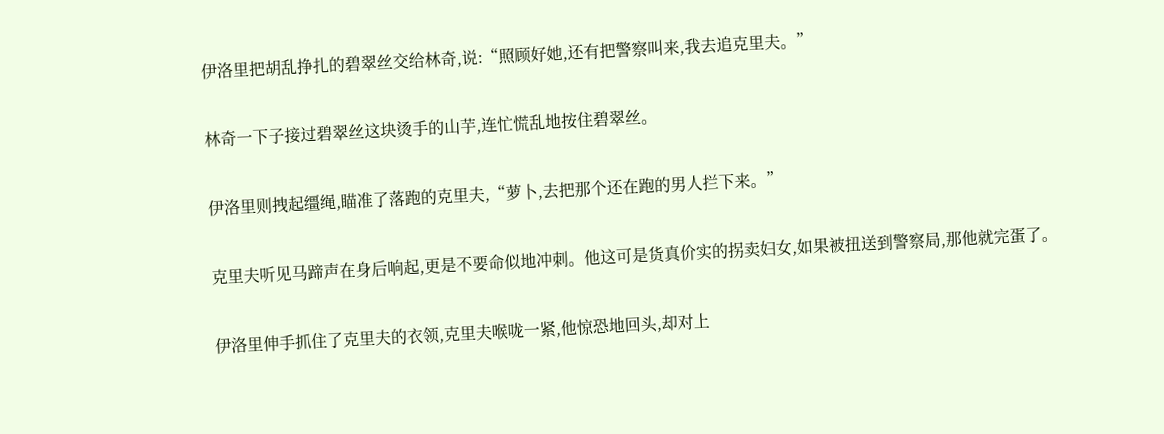伊洛里把胡乱挣扎的碧翠丝交给林奇,说:“照顾好她,还有把警察叫来,我去追克里夫。”

林奇一下子接过碧翠丝这块烫手的山芋,连忙慌乱地按住碧翠丝。

伊洛里则拽起缰绳,瞄准了落跑的克里夫,“萝卜,去把那个还在跑的男人拦下来。”

克里夫听见马蹄声在身后响起,更是不要命似地冲刺。他这可是货真价实的拐卖妇女,如果被扭送到警察局,那他就完蛋了。

伊洛里伸手抓住了克里夫的衣领,克里夫喉咙一紧,他惊恐地回头,却对上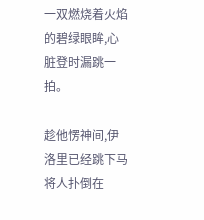一双燃烧着火焰的碧绿眼眸,心脏登时漏跳一拍。

趁他愣神间,伊洛里已经跳下马将人扑倒在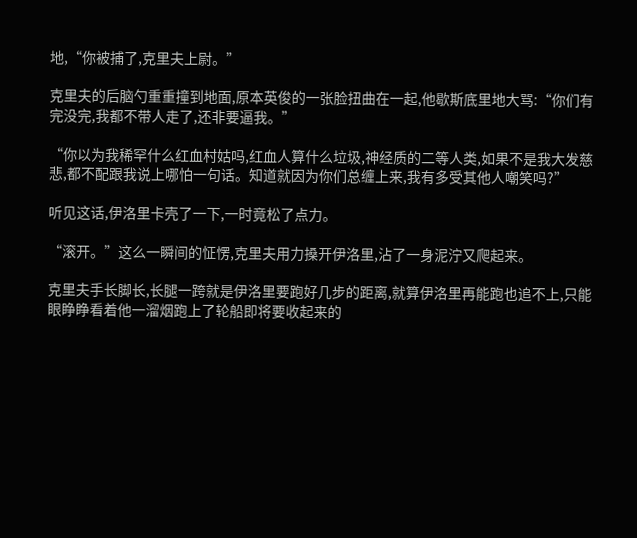地,“你被捕了,克里夫上尉。”

克里夫的后脑勺重重撞到地面,原本英俊的一张脸扭曲在一起,他歇斯底里地大骂:“你们有完没完,我都不带人走了,还非要逼我。”

“你以为我稀罕什么红血村姑吗,红血人算什么垃圾,神经质的二等人类,如果不是我大发慈悲,都不配跟我说上哪怕一句话。知道就因为你们总缠上来,我有多受其他人嘲笑吗?”

听见这话,伊洛里卡壳了一下,一时竟松了点力。

“滚开。”这么一瞬间的怔愣,克里夫用力搡开伊洛里,沾了一身泥泞又爬起来。

克里夫手长脚长,长腿一跨就是伊洛里要跑好几步的距离,就算伊洛里再能跑也追不上,只能眼睁睁看着他一溜烟跑上了轮船即将要收起来的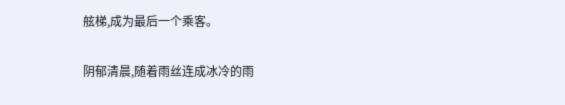舷梯,成为最后一个乘客。

阴郁清晨,随着雨丝连成冰冷的雨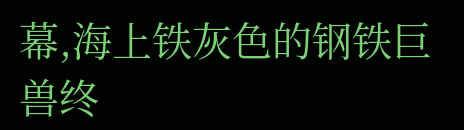幕,海上铁灰色的钢铁巨兽终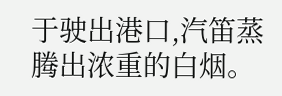于驶出港口,汽笛蒸腾出浓重的白烟。